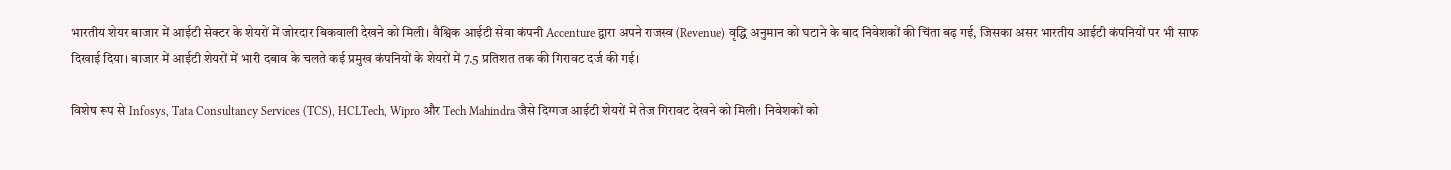भारतीय शेयर बाजार में आईटी सेक्टर के शेयरों में जोरदार बिकवाली देखने को मिली। वैश्विक आईटी सेवा कंपनी Accenture द्वारा अपने राजस्व (Revenue) वृद्धि अनुमान को घटाने के बाद निवेशकों की चिंता बढ़ गई, जिसका असर भारतीय आईटी कंपनियों पर भी साफ दिखाई दिया। बाजार में आईटी शेयरों में भारी दबाव के चलते कई प्रमुख कंपनियों के शेयरों में 7.5 प्रतिशत तक की गिरावट दर्ज की गई।

विशेष रूप से Infosys, Tata Consultancy Services (TCS), HCLTech, Wipro और Tech Mahindra जैसे दिग्गज आईटी शेयरों में तेज गिरावट देखने को मिली। निवेशकों को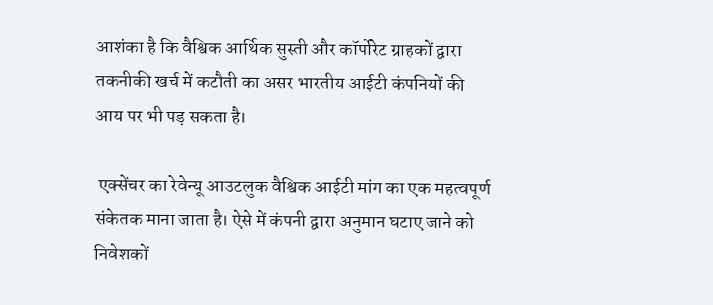आशंका है कि वैश्विक आर्थिक सुस्ती और कॉर्पोरेट ग्राहकों द्वारा तकनीकी खर्च में कटौती का असर भारतीय आईटी कंपनियों की आय पर भी पड़ सकता है।

 एक्सेंचर का रेवेन्यू आउटलुक वैश्विक आईटी मांग का एक महत्वपूर्ण संकेतक माना जाता है। ऐसे में कंपनी द्वारा अनुमान घटाए जाने को निवेशकों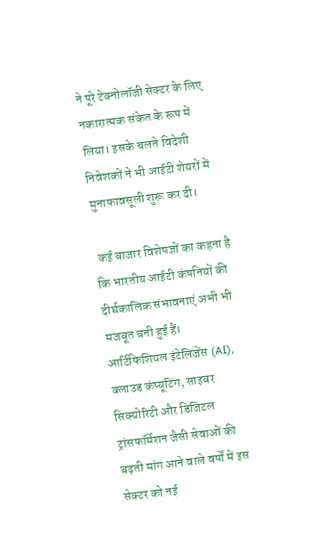ने पूरे टेक्नोलॉजी सेक्टर के लिए नकारात्मक संकेत के रूप में लिया। इसके चलते विदेशी निवेशकों ने भी आईटी शेयरों में मुनाफावसूली शुरू कर दी।

 कई बाजार विशेषज्ञों का कहना है कि भारतीय आईटी कंपनियों की दीर्घकालिक संभावनाएं अभी भी मजबूत बनी हुई हैं। आर्टिफिशियल इंटेलिजेंस (AI), क्लाउड कंप्यूटिंग, साइबर सिक्योरिटी और डिजिटल ट्रांसफॉर्मेशन जैसी सेवाओं की बढ़ती मांग आने वाले वर्षों में इस सेक्टर को नई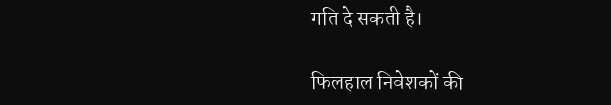गति दे सकती है।

फिलहाल निवेशकों की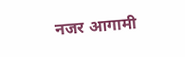नजर आगामी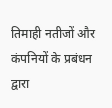तिमाही नतीजों और कंपनियों के प्रबंधन द्वारा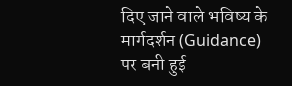दिए जाने वाले भविष्य के मार्गदर्शन (Guidance) पर बनी हुई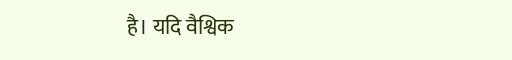है। यदि वैश्विक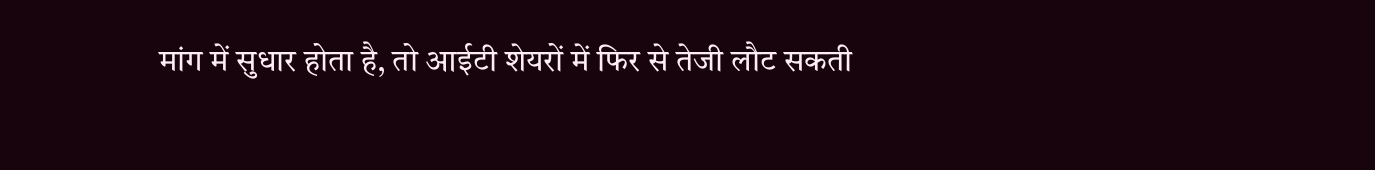मांग में सुधार होता है, तो आईटी शेयरों में फिर से तेजी लौट सकती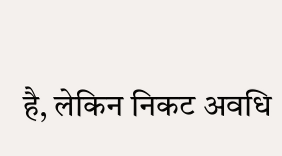है, लेकिन निकट अवधि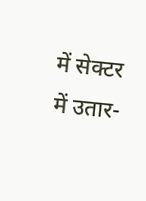में सेक्टर में उतार-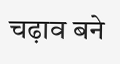चढ़ाव बने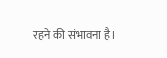रहने की संभावना है।